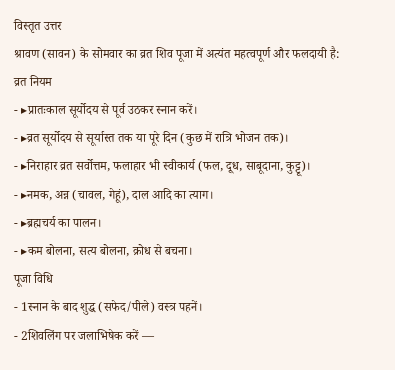विस्तृत उत्तर
श्रावण (सावन) के सोमवार का व्रत शिव पूजा में अत्यंत महत्वपूर्ण और फलदायी है:
व्रत नियम
- ▸प्रातःकाल सूर्योदय से पूर्व उठकर स्नान करें।
- ▸व्रत सूर्योदय से सूर्यास्त तक या पूरे दिन (कुछ में रात्रि भोजन तक)।
- ▸निराहार व्रत सर्वोत्तम, फलाहार भी स्वीकार्य (फल, दूध, साबूदाना, कुट्टू)।
- ▸नमक, अन्न (चावल, गेहूं), दाल आदि का त्याग।
- ▸ब्रह्मचर्य का पालन।
- ▸कम बोलना, सत्य बोलना, क्रोध से बचना।
पूजा विधि
- 1स्नान के बाद शुद्ध (सफेद/पीले) वस्त्र पहनें।
- 2शिवलिंग पर जलाभिषेक करें —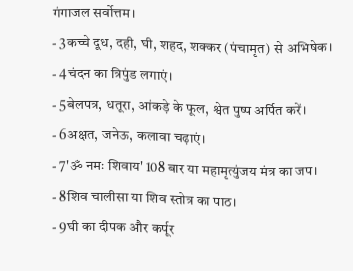गंगाजल सर्वोत्तम।
- 3कच्चे दूध, दही, घी, शहद, शक्कर (पंचामृत) से अभिषेक।
- 4चंदन का त्रिपुंड लगाएं।
- 5बेलपत्र, धतूरा, आंकड़े के फूल, श्वेत पुष्प अर्पित करें।
- 6अक्षत, जनेऊ, कलावा चढ़ाएं।
- 7'ॐ नमः शिवाय' 108 बार या महामृत्युंजय मंत्र का जप।
- 8शिव चालीसा या शिव स्तोत्र का पाठ।
- 9घी का दीपक और कर्पूर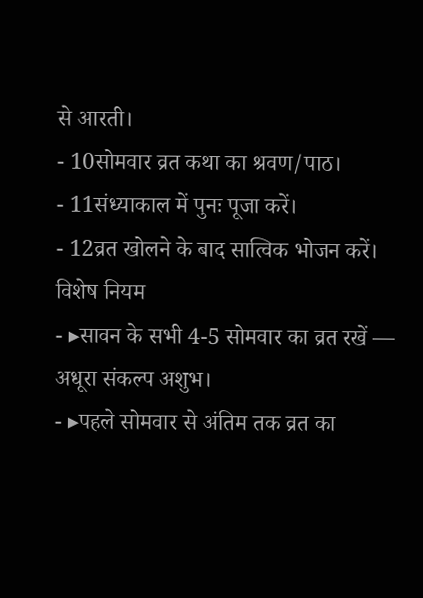से आरती।
- 10सोमवार व्रत कथा का श्रवण/पाठ।
- 11संध्याकाल में पुनः पूजा करें।
- 12व्रत खोलने के बाद सात्विक भोजन करें।
विशेष नियम
- ▸सावन के सभी 4-5 सोमवार का व्रत रखें — अधूरा संकल्प अशुभ।
- ▸पहले सोमवार से अंतिम तक व्रत का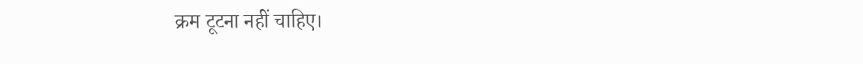क्रम टूटना नहीं चाहिए।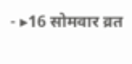- ▸16 सोमवार व्रत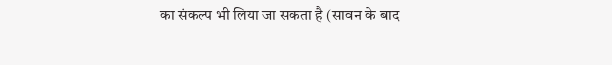का संकल्प भी लिया जा सकता है (सावन के बाद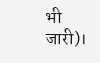भी जारी)।